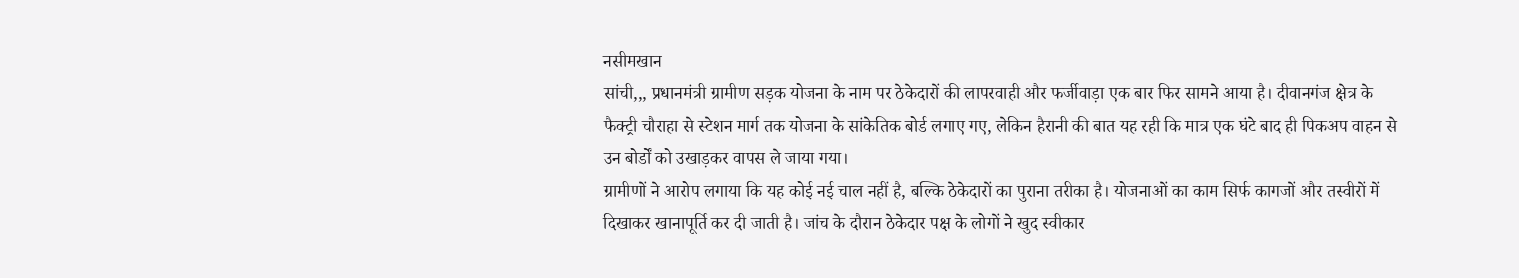नसीमखान
सांची,,, प्रधानमंत्री ग्रामीण सड़क योजना के नाम पर ठेकेदारों की लापरवाही और फर्जीवाड़ा एक बार फिर सामने आया है। दीवानगंज क्षेत्र के फैक्ट्री चौराहा से स्टेशन मार्ग तक योजना के सांकेतिक बोर्ड लगाए गए, लेकिन हैरानी की बात यह रही कि मात्र एक घंटे बाद ही पिकअप वाहन से उन बोर्डों को उखाड़कर वापस ले जाया गया।
ग्रामीणों ने आरोप लगाया कि यह कोई नई चाल नहीं है, बल्कि ठेकेदारों का पुराना तरीका है। योजनाओं का काम सिर्फ कागजों और तस्वीरों में दिखाकर खानापूर्ति कर दी जाती है। जांच के दौरान ठेकेदार पक्ष के लोगों ने खुद स्वीकार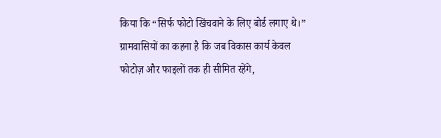किया कि “सिर्फ फोटो खिंचवाने के लिए बोर्ड लगाए थे।”
ग्रामवासियों का कहना है कि जब विकास कार्य केवल फोटोज़ और फाइलों तक ही सीमित रहेंगे,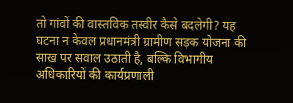तो गांवों की वास्तविक तस्वीर कैसे बदलेगी? यह घटना न केवल प्रधानमंत्री ग्रामीण सड़क योजना की साख पर सवाल उठाती है, बल्कि विभागीय अधिकारियों की कार्यप्रणाली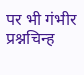पर भी गंभीर प्रश्नचिन्ह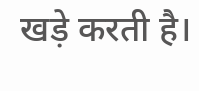खड़े करती है।